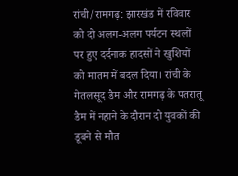रांची/रामगढ़: झारखंड में रविवार को दो अलग-अलग पर्यटन स्थलों पर हुए दर्दनाक हादसों ने खुशियों को मातम में बदल दिया। रांची के गेतलसूद डैम और रामगढ़ के पतरातू डैम में नहाने के दौरान दो युवकों की डूबने से मौत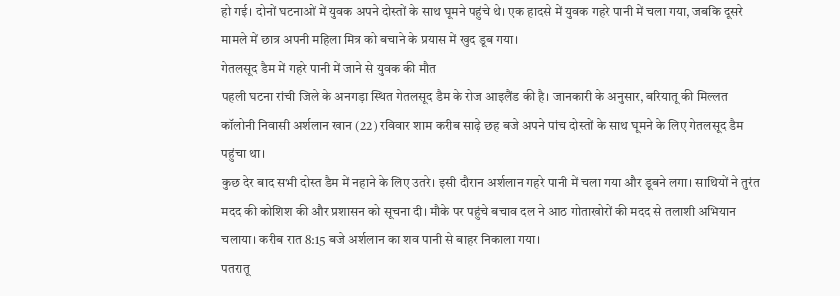हो गई। दोनों घटनाओं में युवक अपने दोस्तों के साथ घूमने पहुंचे थे। एक हादसे में युवक गहरे पानी में चला गया, जबकि दूसरे मामले में छात्र अपनी महिला मित्र को बचाने के प्रयास में खुद डूब गया।
गेतलसूद डैम में गहरे पानी में जाने से युवक की मौत
पहली घटना रांची जिले के अनगड़ा स्थित गेतलसूद डैम के रोज आइलैंड की है। जानकारी के अनुसार, बरियातू की मिल्लत कॉलोनी निवासी अर्शलान खान (22) रविवार शाम करीब साढ़े छह बजे अपने पांच दोस्तों के साथ घूमने के लिए गेतलसूद डैम पहुंचा था।
कुछ देर बाद सभी दोस्त डैम में नहाने के लिए उतरे। इसी दौरान अर्शलान गहरे पानी में चला गया और डूबने लगा। साथियों ने तुरंत मदद की कोशिश की और प्रशासन को सूचना दी। मौके पर पहुंचे बचाव दल ने आठ गोताखोरों की मदद से तलाशी अभियान चलाया। करीब रात 8:15 बजे अर्शलान का शव पानी से बाहर निकाला गया।
पतरातू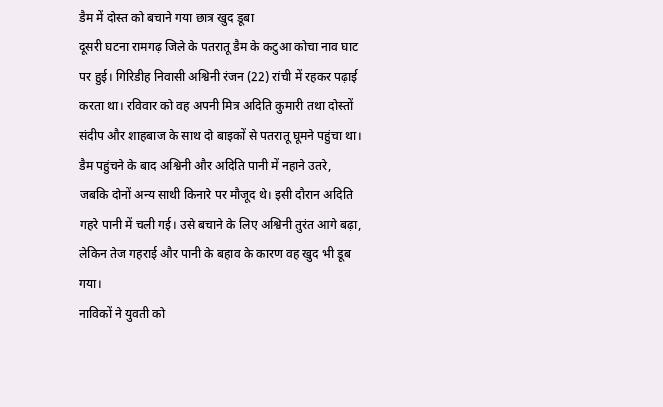डैम में दोस्त को बचाने गया छात्र खुद डूबा
दूसरी घटना रामगढ़ जिले के पतरातू डैम के कटुआ कोचा नाव घाट पर हुई। गिरिडीह निवासी अश्विनी रंजन (22) रांची में रहकर पढ़ाई करता था। रविवार को वह अपनी मित्र अदिति कुमारी तथा दोस्तों संदीप और शाहबाज के साथ दो बाइकों से पतरातू घूमने पहुंचा था।
डैम पहुंचने के बाद अश्विनी और अदिति पानी में नहाने उतरे, जबकि दोनों अन्य साथी किनारे पर मौजूद थे। इसी दौरान अदिति गहरे पानी में चली गई। उसे बचाने के लिए अश्विनी तुरंत आगे बढ़ा, लेकिन तेज गहराई और पानी के बहाव के कारण वह खुद भी डूब गया।
नाविकों ने युवती को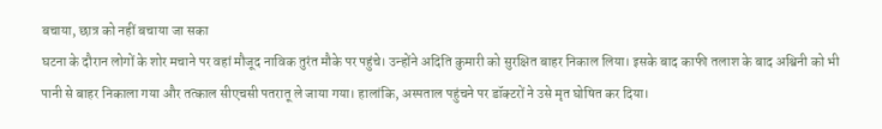बचाया, छात्र को नहीं बचाया जा सका
घटना के दौरान लोगों के शोर मचाने पर वहां मौजूद नाविक तुरंत मौके पर पहुंचे। उन्होंने अदिति कुमारी को सुरक्षित बाहर निकाल लिया। इसके बाद काफी तलाश के बाद अश्विनी को भी पानी से बाहर निकाला गया और तत्काल सीएचसी पतरातू ले जाया गया। हालांकि, अस्पताल पहुंचने पर डॉक्टरों ने उसे मृत घोषित कर दिया।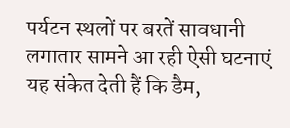पर्यटन स्थलों पर बरतें सावधानी
लगातार सामने आ रही ऐसी घटनाएं यह संकेत देती हैं कि डैम,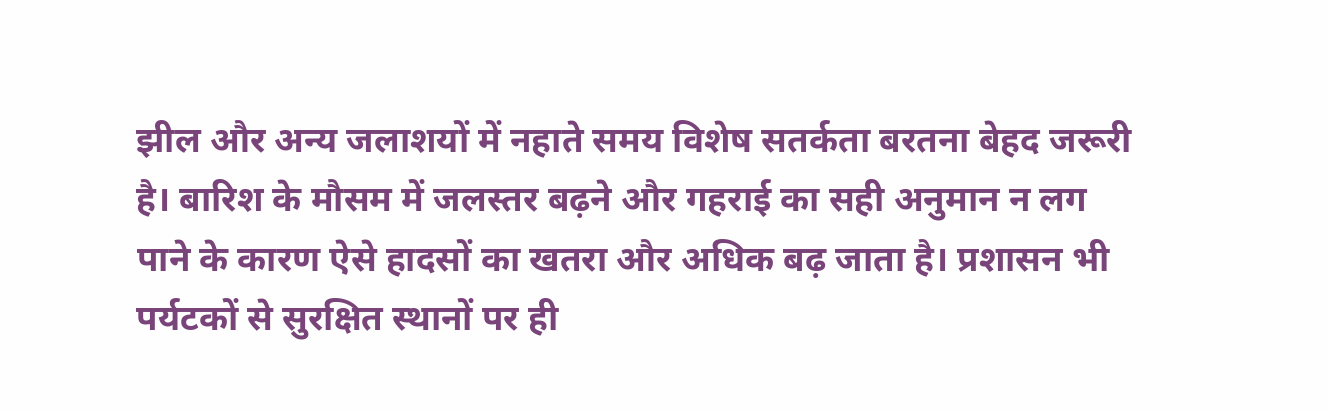झील और अन्य जलाशयों में नहाते समय विशेष सतर्कता बरतना बेहद जरूरी है। बारिश के मौसम में जलस्तर बढ़ने और गहराई का सही अनुमान न लग पाने के कारण ऐसे हादसों का खतरा और अधिक बढ़ जाता है। प्रशासन भी पर्यटकों से सुरक्षित स्थानों पर ही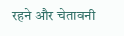रहने और चेतावनी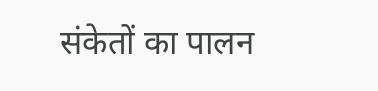संकेतों का पालन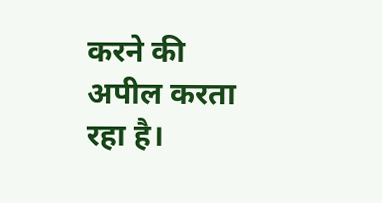करने की अपील करता रहा है।